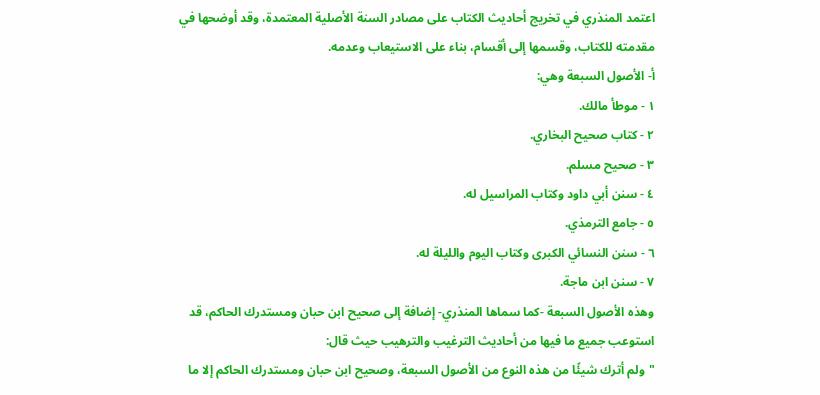اعتمد المنذري في تخريج أحاديث الكتاب على مصادر السنة الأصلية المعتمدة، وقد أوضحها في مقدمته للكتاب، وقسمها إلى أقسام، بناء على الاستيعاب وعدمه.
أ- الأصول السبعة وهي:
١ - موطأ مالك.
٢ - كتاب صحيح البخاري.
٣ - صحيح مسلم.
٤ - سنن أبي داود وكتاب المراسيل له.
٥ - جامع الترمذي.
٦ - سنن النسائي الكبرى وكتاب اليوم والليلة له.
٧ - سنن ابن ماجة.
وهذه الأصول السبعة -كما سماها المنذري- إضافة إلى صحيح ابن حبان ومستدرك الحاكم، قد استوعب جميع ما فيها من أحاديث الترغيب والترهيب حيث قال:
"ولم أترك شيئًا من هذه النوع من الأصول السبعة، وصحيح ابن حبان ومستدرك الحاكم إلا ما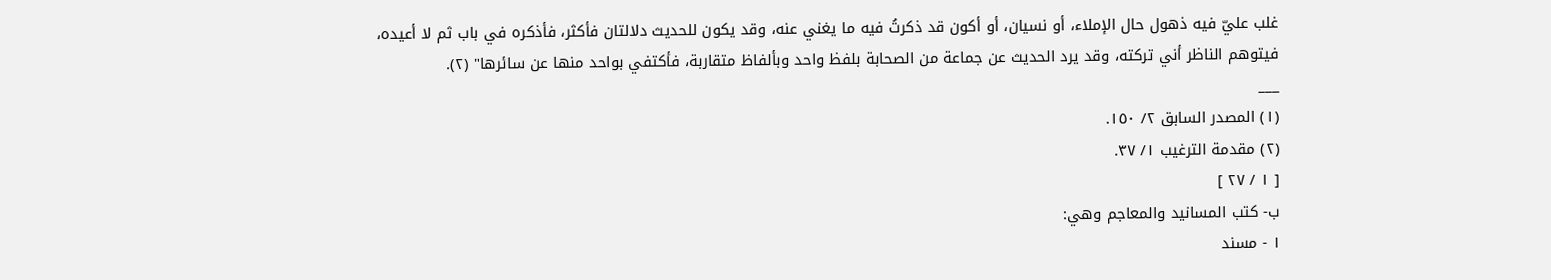غلب عليّ فيه ذهول حال الإملاء، أو نسيان، أو أكون قد ذكرتُ فيه ما يغني عنه، وقد يكون للحديث دلالتان فأكثر، فأذكره في باب ثم لا أعيده، فيتوهم الناظر أني تركته، وقد يرد الحديث عن جماعة من الصحابة بلفظ واحد وبألفاظ متقاربة، فأكتفي بواحد منها عن سائرها" (٢).
___
(١) المصدر السابق ٢/ ١٥٠.
(٢) مقدمة الترغيب ١/ ٣٧.
[ ١ / ٢٧ ]
ب- كتب المسانيد والمعاجم وهي:
١ - مسند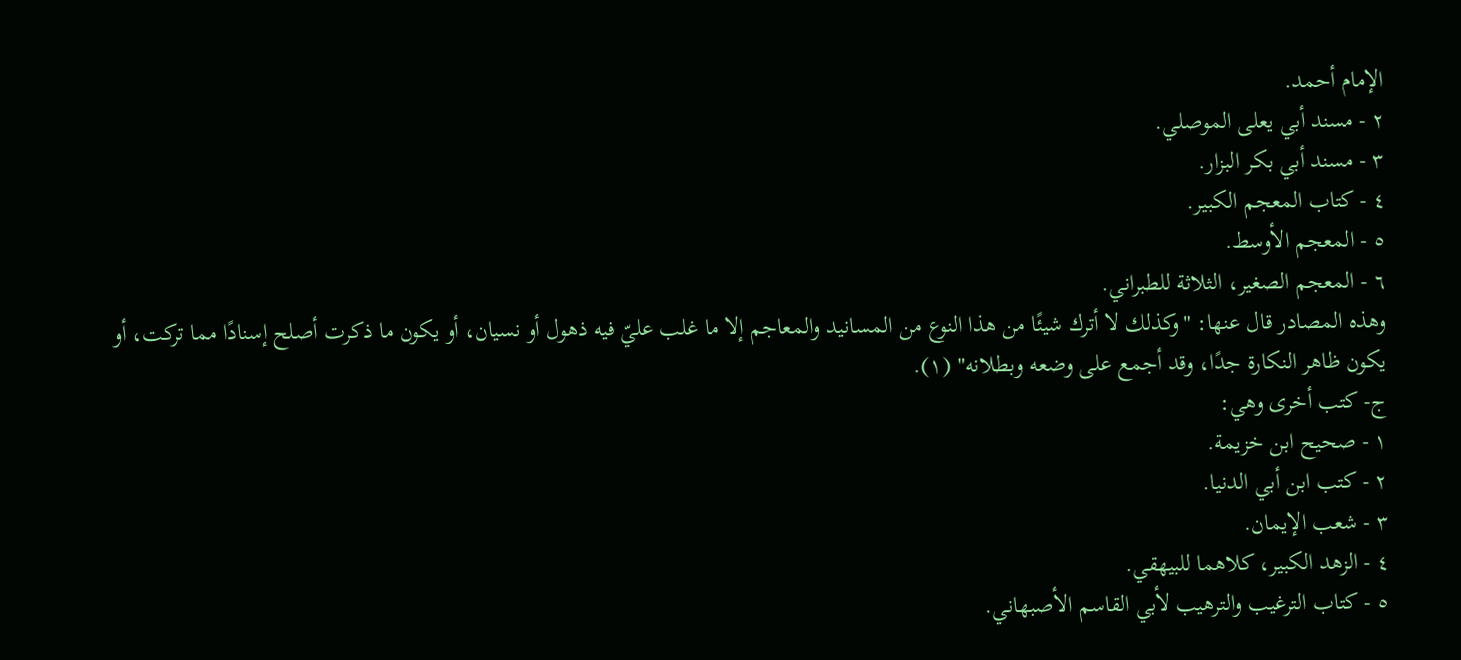الإمام أحمد.
٢ - مسند أبي يعلى الموصلي.
٣ - مسند أبي بكر البزار.
٤ - كتاب المعجم الكبير.
٥ - المعجم الأوسط.
٦ - المعجم الصغير، الثلاثة للطبراني.
وهذه المصادر قال عنها: "وكذلك لا أترك شيئًا من هذا النوع من المسانيد والمعاجم إلا ما غلب عليّ فيه ذهول أو نسيان، أو يكون ما ذكرت أصلح إسنادًا مما تركت، أو يكون ظاهر النكارة جدًا، وقد أجمع على وضعه وبطلانه" (١).
ج- كتب أخرى وهي:
١ - صحيح ابن خزيمة.
٢ - كتب ابن أبي الدنيا.
٣ - شعب الإيمان.
٤ - الزهد الكبير، كلاهما للبيهقي.
٥ - كتاب الترغيب والترهيب لأبي القاسم الأصبهاني.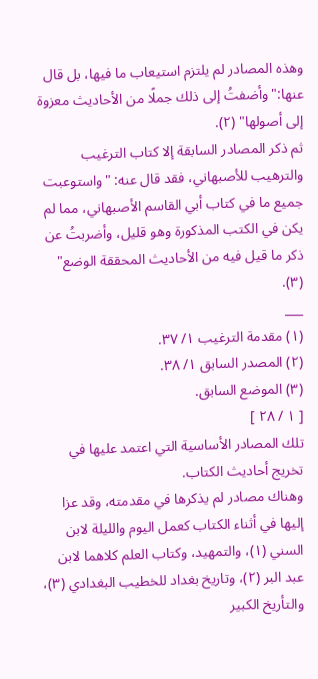وهذه المصادر لم يلتزم استيعاب ما فيها، بل قال عنها:"وأضفتُ إلى ذلك جملًا من الأحاديث معزوة إلى أصولها" (٢).
ثم ذكر المصادر السابقة إلا كتاب الترغيب والترهيب للأصبهاني، فقد قال عنه: "واستوعبت جميع ما في كتاب أبي القاسم الأصبهاني، مما لم يكن في الكتب المذكورة وهو قليل، وأضربتُ عن ذكر ما قيل فيه من الأحاديث المحققة الوضع" (٣).
___
(١) مقدمة الترغيب ١/ ٣٧.
(٢) المصدر السابق ١/ ٣٨.
(٣) الموضع السابق.
[ ١ / ٢٨ ]
تلك المصادر الأساسية التي اعتمد عليها في تخريج أحاديث الكتاب.
وهناك مصادر لم يذكرها في مقدمته، وقد عزا إليها في أثناء الكتاب كعمل اليوم والليلة لابن السني (١)، والتمهيد، وكتاب العلم كلاهما لابن عبد البر (٢)، وتاريخ بغداد للخطيب البغدادي (٣)، والتأريخ الكبير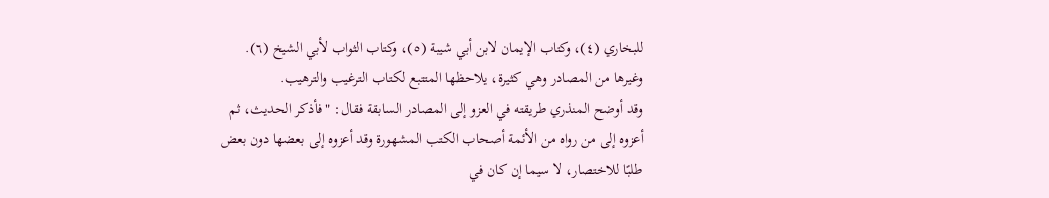للبخاري (٤)، وكتاب الإيمان لابن أبي شيبة (٥)، وكتاب الثواب لأبي الشيخ (٦).
وغيرها من المصادر وهي كثيرة، يلاحظها المتتبع لكتاب الترغيب والترهيب.
وقد أوضح المنذري طريقته في العزو إلى المصادر السابقة فقال: "فأذكر الحديث، ثم أعزوه إلى من رواه من الأئمة أصحاب الكتب المشهورة وقد أعزوه إلى بعضها دون بعض طلبًا للاختصار، لا سيما إن كان في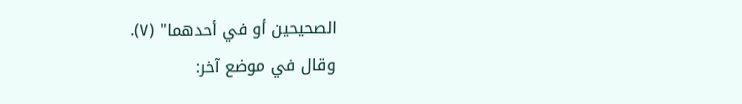الصحيحين أو في أحدهما" (٧).
وقال في موضع آخر: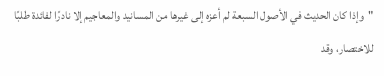"وإذا كان الحديث في الأصول السبعة لم أعزه إلى غيرها من المسانيد والمعاجيم إلا نادرًا لفائدة طلبًا للاختصار، وقد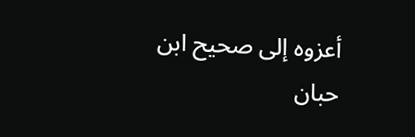أعزوه إلى صحيح ابن حبان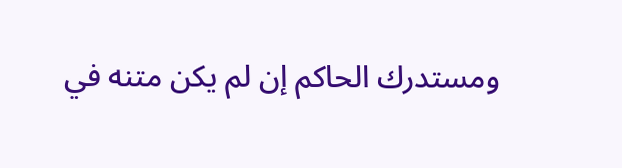ومستدرك الحاكم إن لم يكن متنه في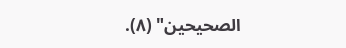الصحيحين" (٨).